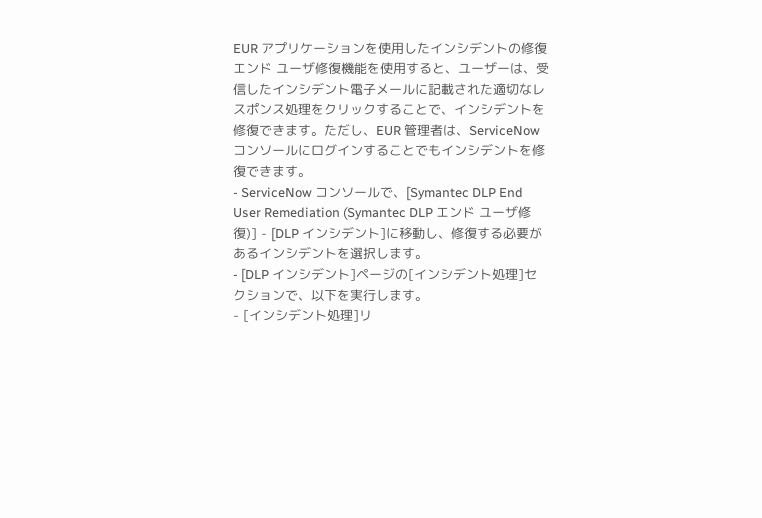EUR アプリケーションを使用したインシデントの修復
エンド ユーザ修復機能を使用すると、ユーザーは、受信したインシデント電子メールに記載された適切なレスポンス処理をクリックすることで、インシデントを修復できます。ただし、EUR 管理者は、ServiceNow コンソールにログインすることでもインシデントを修復できます。
- ServiceNow コンソールで、[Symantec DLP End User Remediation (Symantec DLP エンド ユーザ修復)] - [DLP インシデント]に移動し、修復する必要があるインシデントを選択します。
- [DLP インシデント]ページの[インシデント処理]セクションで、以下を実行します。
- [インシデント処理]リ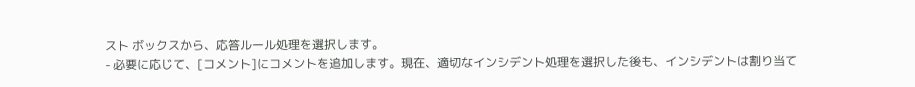スト ボックスから、応答ルール処理を選択します。
- 必要に応じて、[コメント]にコメントを追加します。現在、適切なインシデント処理を選択した後も、インシデントは割り当て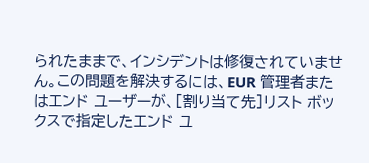られたままで、インシデントは修復されていません。この問題を解決するには、EUR 管理者またはエンド ユーザーが、[割り当て先]リスト ボックスで指定したエンド ユ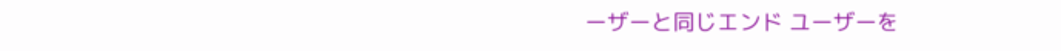ーザーと同じエンド ユーザーを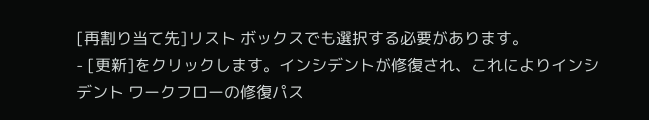[再割り当て先]リスト ボックスでも選択する必要があります。
- [更新]をクリックします。インシデントが修復され、これによりインシデント ワークフローの修復パス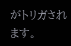がトリガされます。